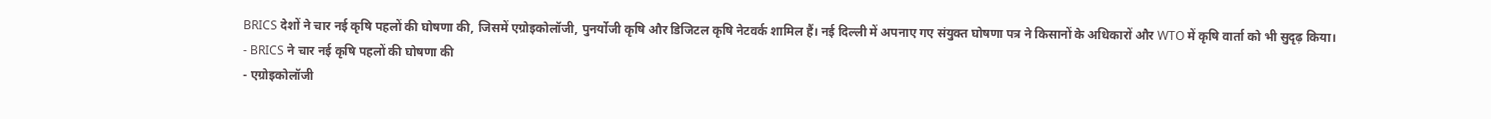BRICS देशों ने चार नई कृषि पहलों की घोषणा की, जिसमें एग्रोइकोलॉजी, पुनर्योजी कृषि और डिजिटल कृषि नेटवर्क शामिल हैं। नई दिल्ली में अपनाए गए संयुक्त घोषणा पत्र ने किसानों के अधिकारों और WTO में कृषि वार्ता को भी सुदृढ़ किया।
- BRICS ने चार नई कृषि पहलों की घोषणा की
- एग्रोइकोलॉजी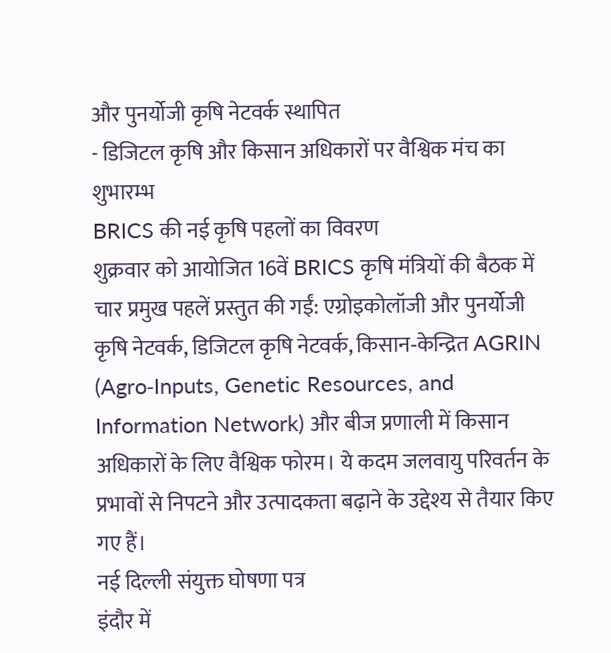और पुनर्योजी कृषि नेटवर्क स्थापित
- डिजिटल कृषि और किसान अधिकारों पर वैश्विक मंच का शुभारम्भ
BRICS की नई कृषि पहलों का विवरण
शुक्रवार को आयोजित 16वें BRICS कृषि मंत्रियों की बैठक में चार प्रमुख पहलें प्रस्तुत की गईं: एग्रोइकोलॉजी और पुनर्योजी कृषि नेटवर्क, डिजिटल कृषि नेटवर्क, किसान‑केन्द्रित AGRIN (Agro‑Inputs, Genetic Resources, and Information Network) और बीज प्रणाली में किसान अधिकारों के लिए वैश्विक फोरम। ये कदम जलवायु परिवर्तन के प्रभावों से निपटने और उत्पादकता बढ़ाने के उद्देश्य से तैयार किए गए हैं।
नई दिल्ली संयुक्त घोषणा पत्र
इंदौर में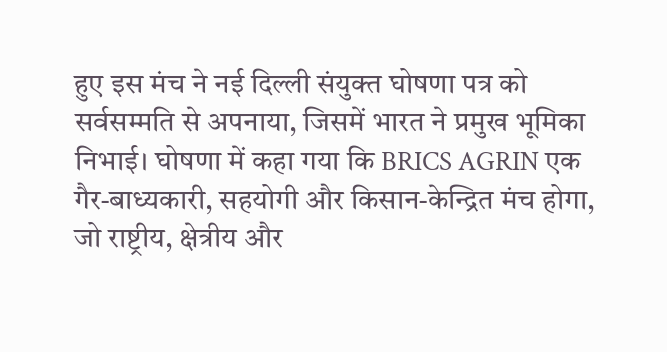हुए इस मंच ने नई दिल्ली संयुक्त घोषणा पत्र को सर्वसम्मति से अपनाया, जिसमें भारत ने प्रमुख भूमिका निभाई। घोषणा में कहा गया कि BRICS AGRIN एक गैर‑बाध्यकारी, सहयोगी और किसान‑केन्द्रित मंच होगा, जो राष्ट्रीय, क्षेत्रीय और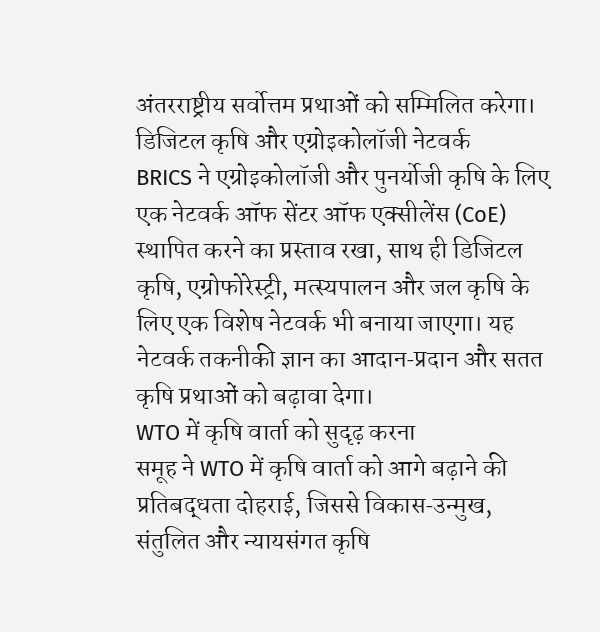अंतरराष्ट्रीय सर्वोत्तम प्रथाओं को सम्मिलित करेगा।
डिजिटल कृषि और एग्रोइकोलॉजी नेटवर्क
BRICS ने एग्रोइकोलॉजी और पुनर्योजी कृषि के लिए एक नेटवर्क ऑफ सेंटर ऑफ एक्सीलेंस (CoE) स्थापित करने का प्रस्ताव रखा, साथ ही डिजिटल कृषि, एग्रोफोरेस्ट्री, मत्स्यपालन और जल कृषि के लिए एक विशेष नेटवर्क भी बनाया जाएगा। यह नेटवर्क तकनीकी ज्ञान का आदान‑प्रदान और सतत कृषि प्रथाओं को बढ़ावा देगा।
WTO में कृषि वार्ता को सुदृढ़ करना
समूह ने WTO में कृषि वार्ता को आगे बढ़ाने की प्रतिबद्धता दोहराई, जिससे विकास‑उन्मुख, संतुलित और न्यायसंगत कृषि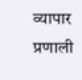व्यापार प्रणाली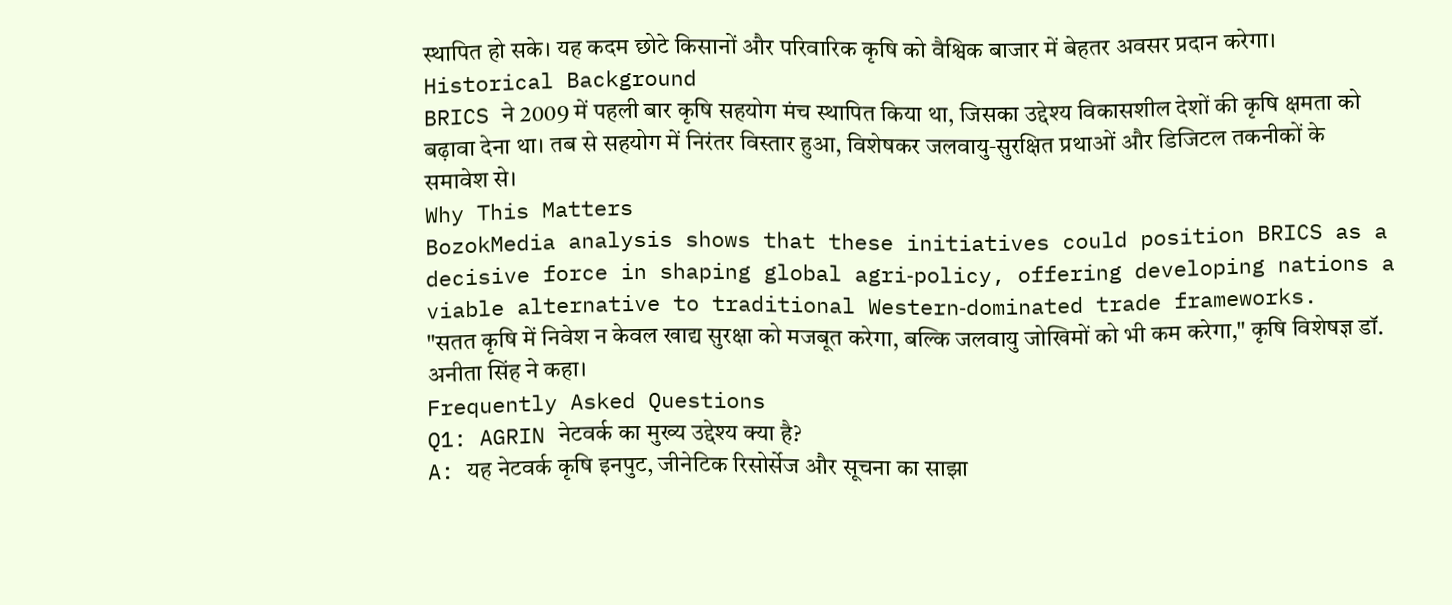स्थापित हो सके। यह कदम छोटे किसानों और परिवारिक कृषि को वैश्विक बाजार में बेहतर अवसर प्रदान करेगा।
Historical Background
BRICS ने 2009 में पहली बार कृषि सहयोग मंच स्थापित किया था, जिसका उद्देश्य विकासशील देशों की कृषि क्षमता को बढ़ावा देना था। तब से सहयोग में निरंतर विस्तार हुआ, विशेषकर जलवायु‑सुरक्षित प्रथाओं और डिजिटल तकनीकों के समावेश से।
Why This Matters
BozokMedia analysis shows that these initiatives could position BRICS as a decisive force in shaping global agri‑policy, offering developing nations a viable alternative to traditional Western‑dominated trade frameworks.
"सतत कृषि में निवेश न केवल खाद्य सुरक्षा को मजबूत करेगा, बल्कि जलवायु जोखिमों को भी कम करेगा," कृषि विशेषज्ञ डॉ. अनीता सिंह ने कहा।
Frequently Asked Questions
Q1: AGRIN नेटवर्क का मुख्य उद्देश्य क्या है?
A: यह नेटवर्क कृषि इनपुट, जीनेटिक रिसोर्सेज और सूचना का साझा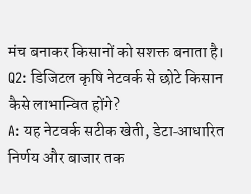मंच बनाकर किसानों को सशक्त बनाता है।
Q2: डिजिटल कृषि नेटवर्क से छोटे किसान कैसे लाभान्वित होंगे?
A: यह नेटवर्क सटीक खेती, डेटा‑आधारित निर्णय और बाजार तक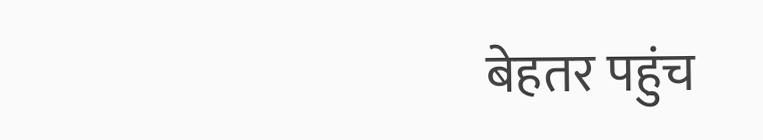बेहतर पहुंच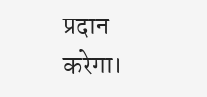प्रदान करेगा।